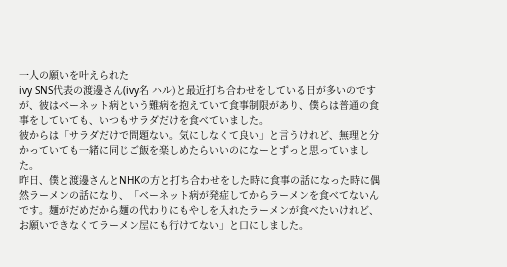一人の願いを叶えられた
ivy SNS代表の渡邊さん(ivy名 ハル)と最近打ち合わせをしている日が多いのですが、彼はベーネット病という難病を抱えていて食事制限があり、僕らは普通の食事をしていても、いつもサラダだけを食べていました。
彼からは「サラダだけで問題ない。気にしなくて良い」と言うけれど、無理と分かっていても一緒に同じご飯を楽しめたらいいのになーとずっと思っていました。
昨日、僕と渡邊さんとNHKの方と打ち合わせをした時に食事の話になった時に偶然ラーメンの話になり、「ベーネット病が発症してからラーメンを食べてないんです。麺がだめだから麺の代わりにもやしを入れたラーメンが食べたいけれど、お願いできなくてラーメン屋にも行けてない」と口にしました。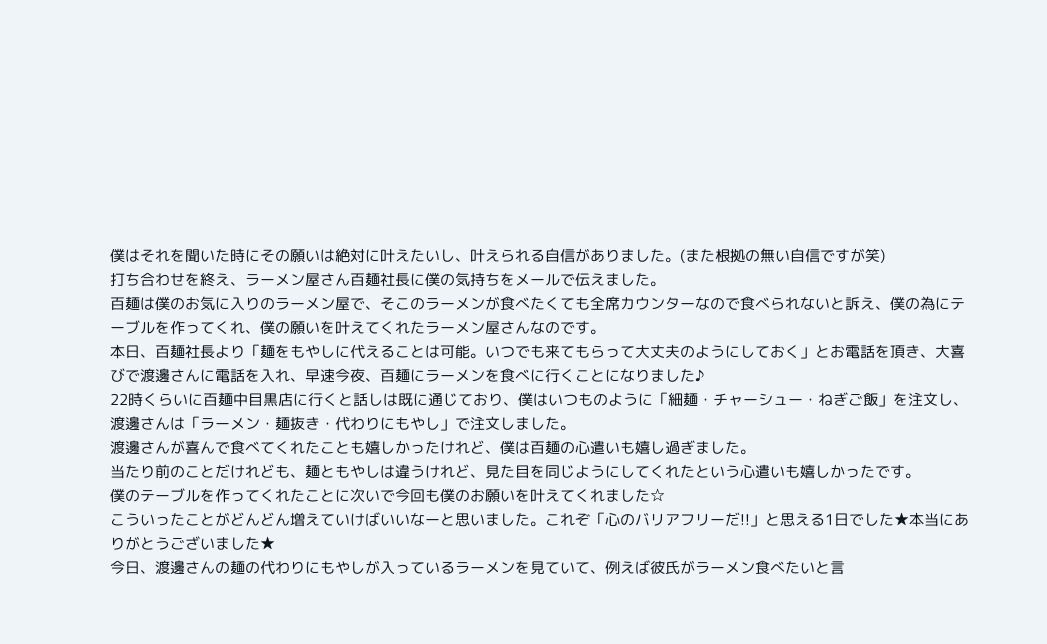僕はそれを聞いた時にその願いは絶対に叶えたいし、叶えられる自信がありました。(また根拠の無い自信ですが笑)
打ち合わせを終え、ラーメン屋さん百麺社長に僕の気持ちをメールで伝えました。
百麺は僕のお気に入りのラーメン屋で、そこのラーメンが食べたくても全席カウンターなので食べられないと訴え、僕の為にテーブルを作ってくれ、僕の願いを叶えてくれたラーメン屋さんなのです。
本日、百麺社長より「麺をもやしに代えることは可能。いつでも来てもらって大丈夫のようにしておく」とお電話を頂き、大喜びで渡邊さんに電話を入れ、早速今夜、百麺にラーメンを食べに行くことになりました♪
22時くらいに百麺中目黒店に行くと話しは既に通じており、僕はいつものように「細麺・チャーシュー・ねぎご飯」を注文し、渡邊さんは「ラーメン・麺抜き・代わりにもやし」で注文しました。
渡邊さんが喜んで食べてくれたことも嬉しかったけれど、僕は百麺の心遣いも嬉し過ぎました。
当たり前のことだけれども、麺ともやしは違うけれど、見た目を同じようにしてくれたという心遣いも嬉しかったです。
僕のテーブルを作ってくれたことに次いで今回も僕のお願いを叶えてくれました☆
こういったことがどんどん増えていけばいいなーと思いました。これぞ「心のバリアフリーだ!!」と思える1日でした★本当にありがとうございました★
今日、渡邊さんの麺の代わりにもやしが入っているラーメンを見ていて、例えば彼氏がラーメン食べたいと言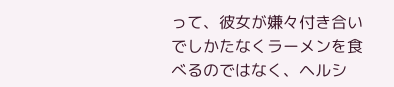って、彼女が嫌々付き合いでしかたなくラーメンを食べるのではなく、ヘルシ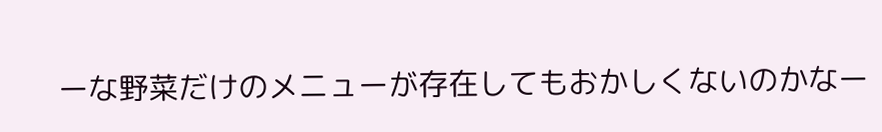ーな野菜だけのメニューが存在してもおかしくないのかなー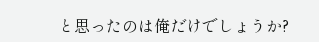と思ったのは俺だけでしょうか?